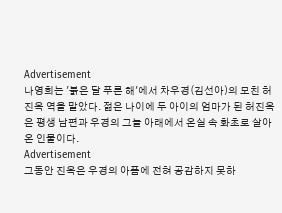Advertisement
나영희는 '붉은 달 푸른 해'에서 차우경(김선아)의 모친 허진옥 역을 맡았다. 젊은 나이에 두 아이의 엄마가 된 허진옥은 평생 남편과 우경의 그늘 아래에서 온실 속 화초로 살아온 인물이다.
Advertisement
그동안 진옥은 우경의 아픔에 전혀 공감하지 못하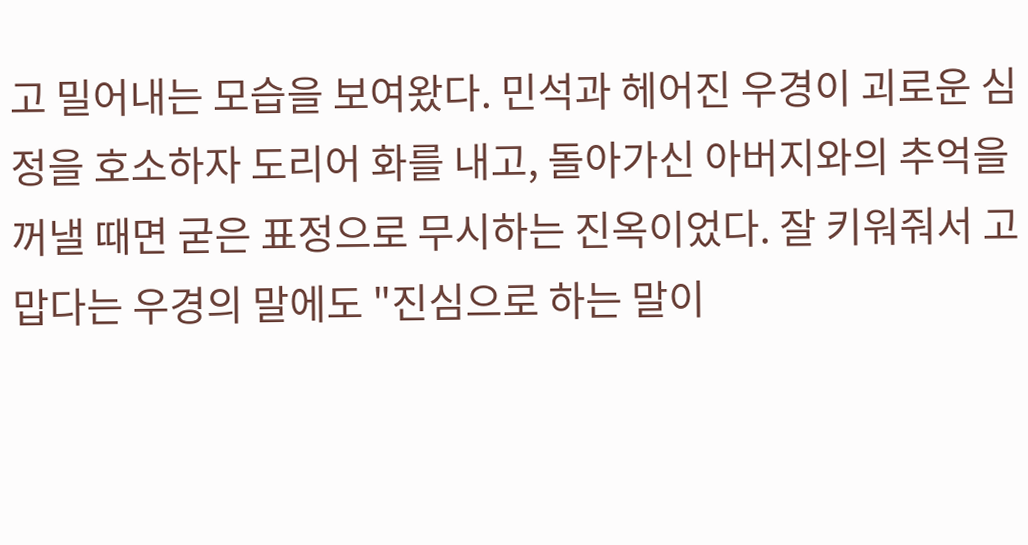고 밀어내는 모습을 보여왔다. 민석과 헤어진 우경이 괴로운 심정을 호소하자 도리어 화를 내고, 돌아가신 아버지와의 추억을 꺼낼 때면 굳은 표정으로 무시하는 진옥이었다. 잘 키워줘서 고맙다는 우경의 말에도 "진심으로 하는 말이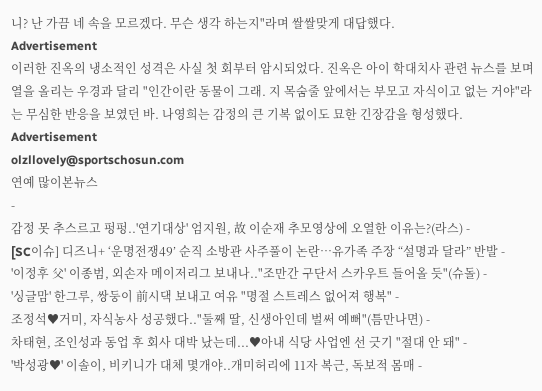니? 난 가끔 네 속을 모르겠다. 무슨 생각 하는지"라며 쌀쌀맞게 대답했다.
Advertisement
이러한 진옥의 냉소적인 성격은 사실 첫 회부터 암시되었다. 진옥은 아이 학대치사 관련 뉴스를 보며 열을 올리는 우경과 달리 "인간이란 동물이 그래. 지 목숨줄 앞에서는 부모고 자식이고 없는 거야"라는 무심한 반응을 보였던 바. 나영희는 감정의 큰 기복 없이도 묘한 긴장감을 형성했다.
Advertisement
olzllovely@sportschosun.com
연예 많이본뉴스
-
감정 못 추스르고 펑펑..'연기대상' 엄지원, 故 이순재 추모영상에 오열한 이유는?(라스) -
[SC이슈] 디즈니+ ‘운명전쟁49’ 순직 소방관 사주풀이 논란…유가족 주장 “설명과 달라” 반발 -
'이정후 父' 이종범, 외손자 메이저리그 보내나.."조만간 구단서 스카우트 들어올 듯"(슈돌) -
'싱글맘' 한그루, 쌍둥이 前시댁 보내고 여유 "명절 스트레스 없어져 행복" -
조정석♥거미, 자식농사 성공했다.."둘째 딸, 신생아인데 벌써 예뻐"(틈만나면) -
차태현, 조인성과 동업 후 회사 대박 났는데...♥아내 식당 사업엔 선 긋기 "절대 안 돼" -
'박성광♥' 이솔이, 비키니가 대체 몇개야..개미허리에 11자 복근, 독보적 몸매 -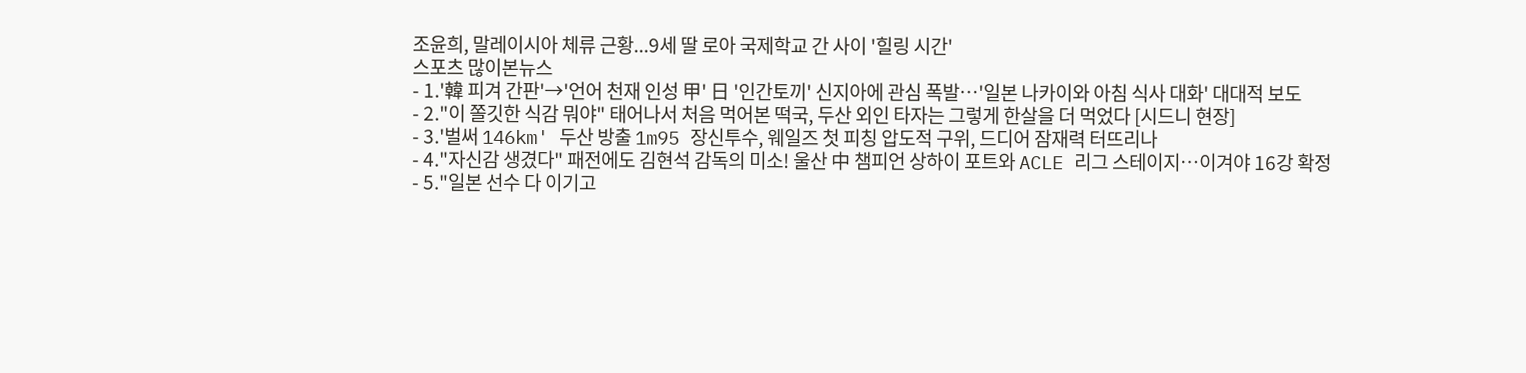조윤희, 말레이시아 체류 근황...9세 딸 로아 국제학교 간 사이 '힐링 시간'
스포츠 많이본뉴스
- 1.'韓 피겨 간판'→'언어 천재 인성 甲' 日 '인간토끼' 신지아에 관심 폭발…'일본 나카이와 아침 식사 대화' 대대적 보도
- 2."이 쫄깃한 식감 뭐야" 태어나서 처음 먹어본 떡국, 두산 외인 타자는 그렇게 한살을 더 먹었다 [시드니 현장]
- 3.'벌써 146km' 두산 방출 1m95 장신투수, 웨일즈 첫 피칭 압도적 구위, 드디어 잠재력 터뜨리나
- 4."자신감 생겼다" 패전에도 김현석 감독의 미소! 울산 中 챔피언 상하이 포트와 ACLE 리그 스테이지…이겨야 16강 확정
- 5."일본 선수 다 이기고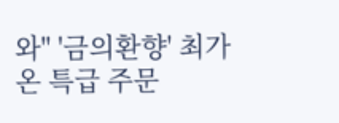와" '금의환향' 최가온 특급 주문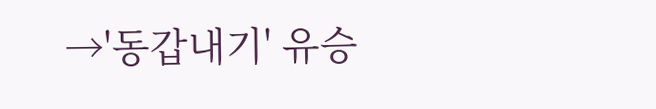→'동갑내기' 유승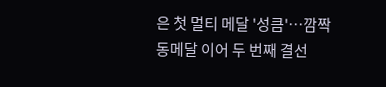은 첫 멀티 메달 '성큼'…깜짝 동메달 이어 두 번째 결선